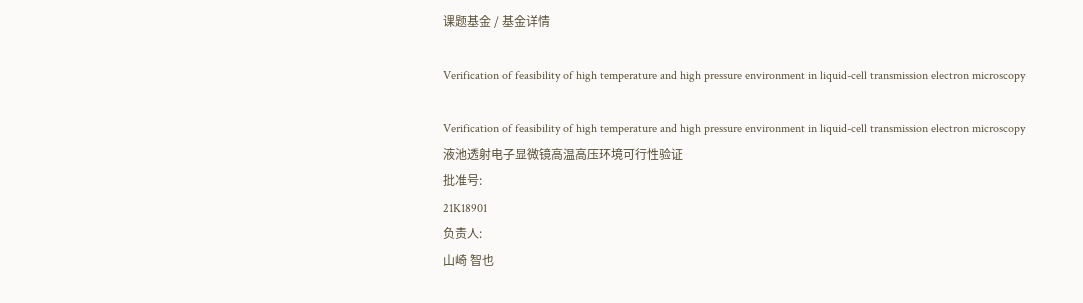课题基金 / 基金详情

Verification of feasibility of high temperature and high pressure environment in liquid-cell transmission electron microscopy

Verification of feasibility of high temperature and high pressure environment in liquid-cell transmission electron microscopy
液池透射电子显微镜高温高压环境可行性验证
批准号:
21K18901
负责人:
山崎 智也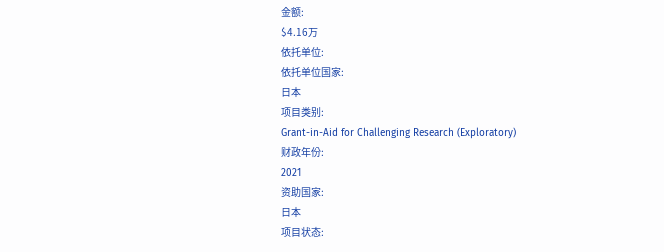金额:
$4.16万
依托单位:
依托单位国家:
日本
项目类别:
Grant-in-Aid for Challenging Research (Exploratory)
财政年份:
2021
资助国家:
日本
项目状态: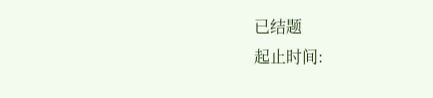已结题
起止时间: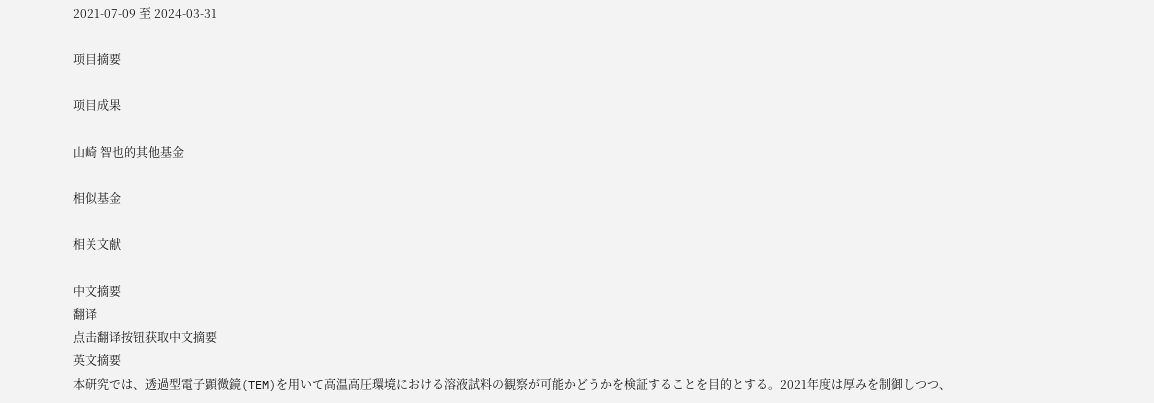2021-07-09 至 2024-03-31

项目摘要

项目成果

山崎 智也的其他基金

相似基金

相关文献

中文摘要
翻译
点击翻译按钮获取中文摘要
英文摘要
本研究では、透過型電子顕微鏡(TEM)を用いて高温高圧環境における溶液試料の観察が可能かどうかを検証することを目的とする。2021年度は厚みを制御しつつ、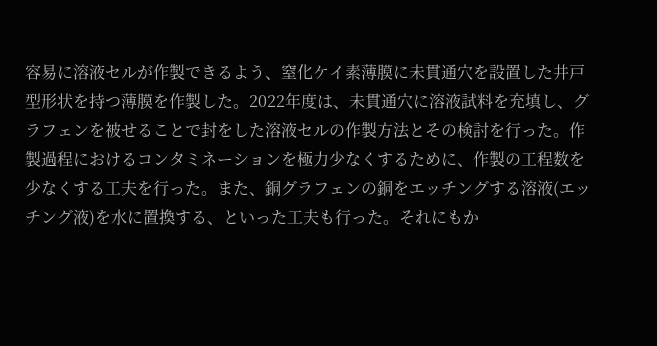容易に溶液セルが作製できるよう、窒化ケイ素薄膜に未貫通穴を設置した井戸型形状を持つ薄膜を作製した。2022年度は、未貫通穴に溶液試料を充填し、グラフェンを被せることで封をした溶液セルの作製方法とその検討を行った。作製過程におけるコンタミネーションを極力少なくするために、作製の工程数を少なくする工夫を行った。また、銅グラフェンの銅をエッチングする溶液(エッチング液)を水に置換する、といった工夫も行った。それにもか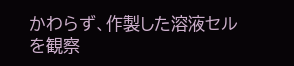かわらず、作製した溶液セルを観察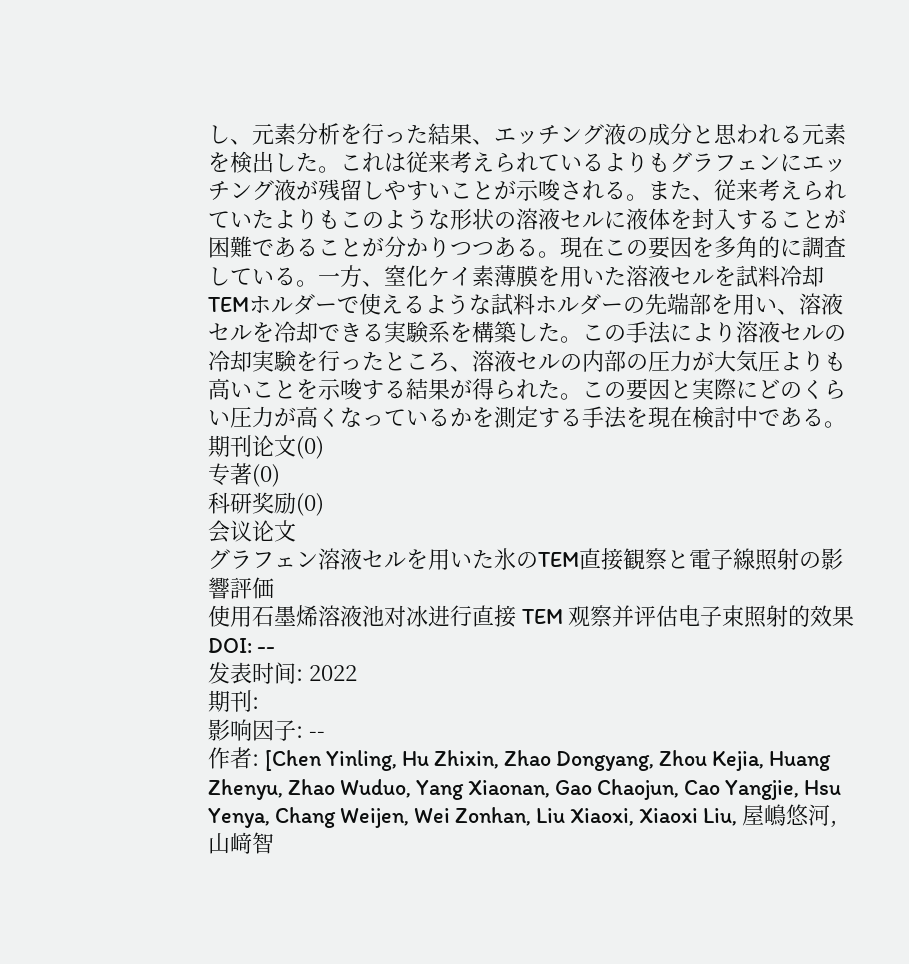し、元素分析を行った結果、エッチング液の成分と思われる元素を検出した。これは従来考えられているよりもグラフェンにエッチング液が残留しやすいことが示唆される。また、従来考えられていたよりもこのような形状の溶液セルに液体を封入することが困難であることが分かりつつある。現在この要因を多角的に調査している。一方、窒化ケイ素薄膜を用いた溶液セルを試料冷却TEMホルダーで使えるような試料ホルダーの先端部を用い、溶液セルを冷却できる実験系を構築した。この手法により溶液セルの冷却実験を行ったところ、溶液セルの内部の圧力が大気圧よりも高いことを示唆する結果が得られた。この要因と実際にどのくらい圧力が高くなっているかを測定する手法を現在検討中である。
期刊论文(0)
专著(0)
科研奖励(0)
会议论文
グラフェン溶液セルを用いた氷のTEM直接観察と電子線照射の影響評価
使用石墨烯溶液池对冰进行直接 TEM 观察并评估电子束照射的效果
DOI: --
发表时间: 2022
期刊:
影响因子: --
作者: [Chen Yinling, Hu Zhixin, Zhao Dongyang, Zhou Kejia, Huang Zhenyu, Zhao Wuduo, Yang Xiaonan, Gao Chaojun, Cao Yangjie, Hsu Yenya, Chang Weijen, Wei Zonhan, Liu Xiaoxi, Xiaoxi Liu, 屋嶋悠河,山﨑智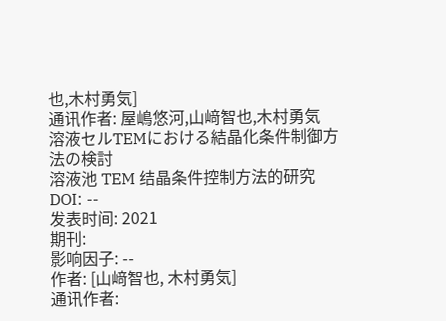也,木村勇気]
通讯作者: 屋嶋悠河,山﨑智也,木村勇気
溶液セルTEMにおける結晶化条件制御方法の検討
溶液池 TEM 结晶条件控制方法的研究
DOI: --
发表时间: 2021
期刊:
影响因子: --
作者: [山﨑智也, 木村勇気]
通讯作者: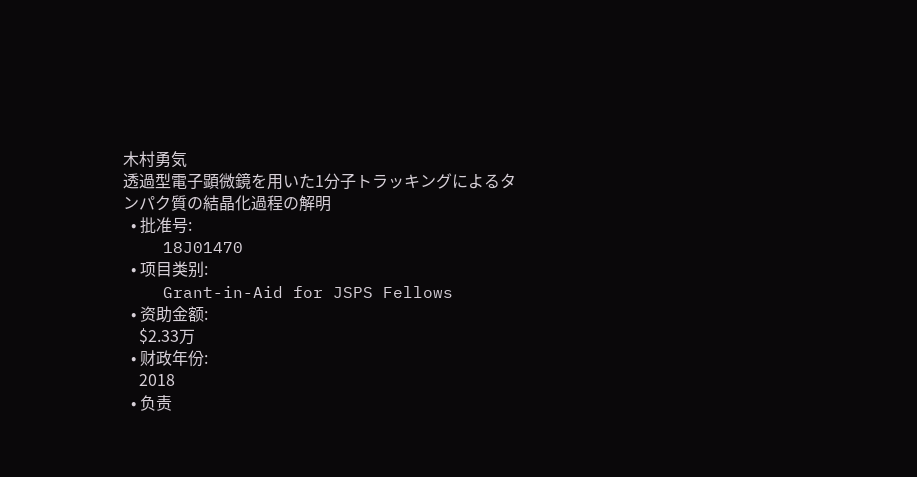木村勇気
透過型電子顕微鏡を用いた1分子トラッキングによるタンパク質の結晶化過程の解明
  • 批准号:
    18J01470
  • 项目类别:
    Grant-in-Aid for JSPS Fellows
  • 资助金额:
    $2.33万
  • 财政年份:
    2018
  • 负责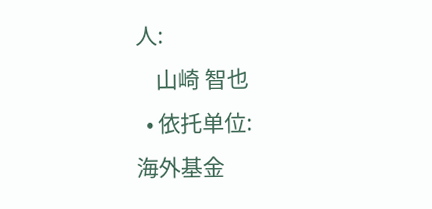人:
    山崎 智也
  • 依托单位:
海外基金